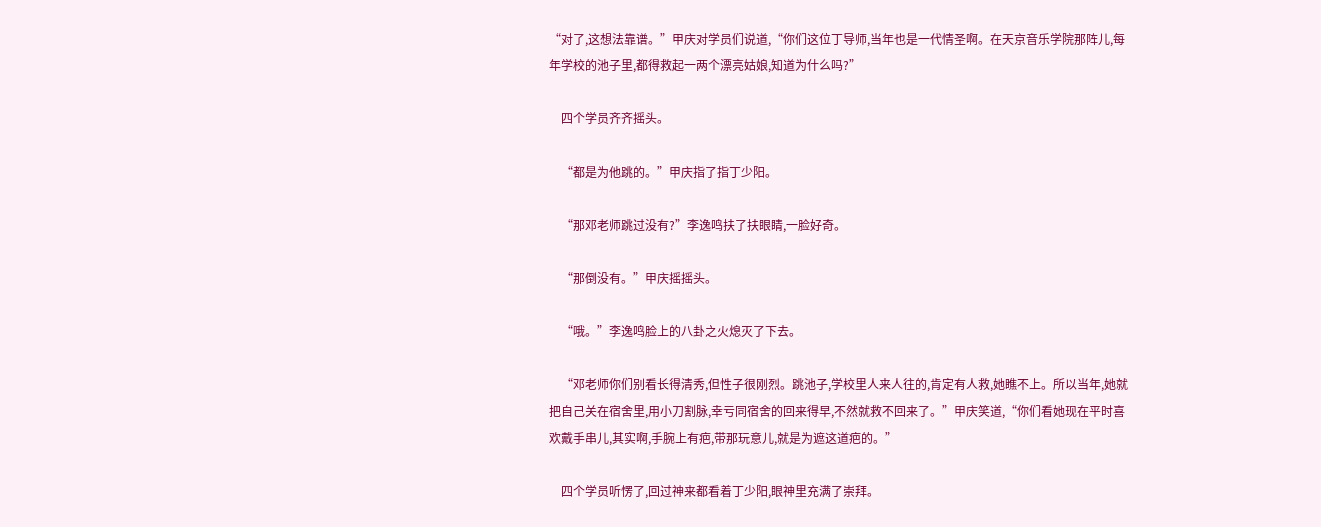“对了,这想法靠谱。”甲庆对学员们说道,“你们这位丁导师,当年也是一代情圣啊。在天京音乐学院那阵儿,每年学校的池子里,都得救起一两个漂亮姑娘,知道为什么吗?”

    四个学员齐齐摇头。

    “都是为他跳的。”甲庆指了指丁少阳。

    “那邓老师跳过没有?”李逸鸣扶了扶眼睛,一脸好奇。

    “那倒没有。”甲庆摇摇头。

    “哦。”李逸鸣脸上的八卦之火熄灭了下去。

    “邓老师你们别看长得清秀,但性子很刚烈。跳池子,学校里人来人往的,肯定有人救,她瞧不上。所以当年,她就把自己关在宿舍里,用小刀割脉,幸亏同宿舍的回来得早,不然就救不回来了。”甲庆笑道,“你们看她现在平时喜欢戴手串儿,其实啊,手腕上有疤,带那玩意儿,就是为遮这道疤的。”

    四个学员听愣了,回过神来都看着丁少阳,眼神里充满了崇拜。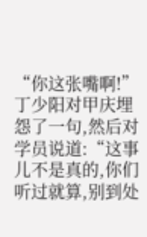“你这张嘴啊!”丁少阳对甲庆埋怨了一句,然后对学员说道:“这事儿不是真的,你们听过就算,别到处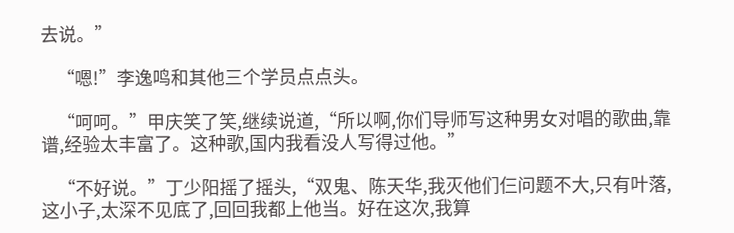去说。”

    “嗯!”李逸鸣和其他三个学员点点头。

    “呵呵。”甲庆笑了笑,继续说道,“所以啊,你们导师写这种男女对唱的歌曲,靠谱,经验太丰富了。这种歌,国内我看没人写得过他。”

    “不好说。”丁少阳摇了摇头,“双鬼、陈天华,我灭他们仨问题不大,只有叶落,这小子,太深不见底了,回回我都上他当。好在这次,我算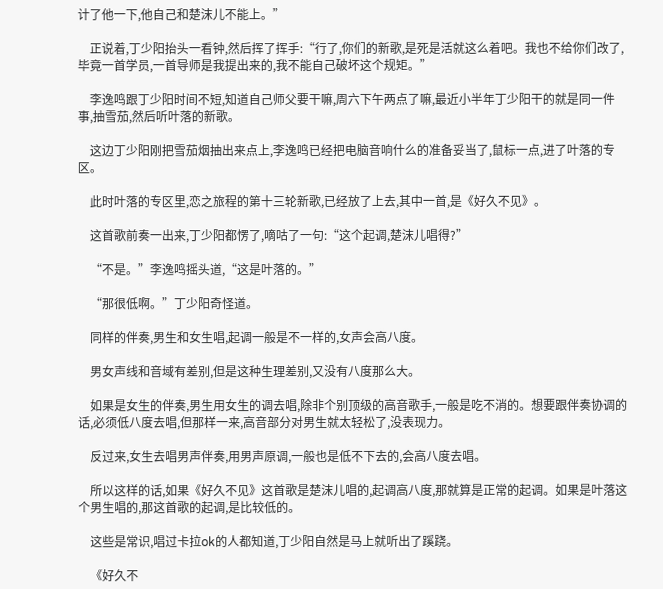计了他一下,他自己和楚沫儿不能上。”

    正说着,丁少阳抬头一看钟,然后挥了挥手:“行了,你们的新歌,是死是活就这么着吧。我也不给你们改了,毕竟一首学员,一首导师是我提出来的,我不能自己破坏这个规矩。”

    李逸鸣跟丁少阳时间不短,知道自己师父要干嘛,周六下午两点了嘛,最近小半年丁少阳干的就是同一件事,抽雪茄,然后听叶落的新歌。

    这边丁少阳刚把雪茄烟抽出来点上,李逸鸣已经把电脑音响什么的准备妥当了,鼠标一点,进了叶落的专区。

    此时叶落的专区里,恋之旅程的第十三轮新歌,已经放了上去,其中一首,是《好久不见》。

    这首歌前奏一出来,丁少阳都愣了,嘀咕了一句:“这个起调,楚沫儿唱得?”

    “不是。”李逸鸣摇头道,“这是叶落的。”

    “那很低啊。”丁少阳奇怪道。

    同样的伴奏,男生和女生唱,起调一般是不一样的,女声会高八度。

    男女声线和音域有差别,但是这种生理差别,又没有八度那么大。

    如果是女生的伴奏,男生用女生的调去唱,除非个别顶级的高音歌手,一般是吃不消的。想要跟伴奏协调的话,必须低八度去唱,但那样一来,高音部分对男生就太轻松了,没表现力。

    反过来,女生去唱男声伴奏,用男声原调,一般也是低不下去的,会高八度去唱。

    所以这样的话,如果《好久不见》这首歌是楚沫儿唱的,起调高八度,那就算是正常的起调。如果是叶落这个男生唱的,那这首歌的起调,是比较低的。

    这些是常识,唱过卡拉ok的人都知道,丁少阳自然是马上就听出了蹊跷。

    《好久不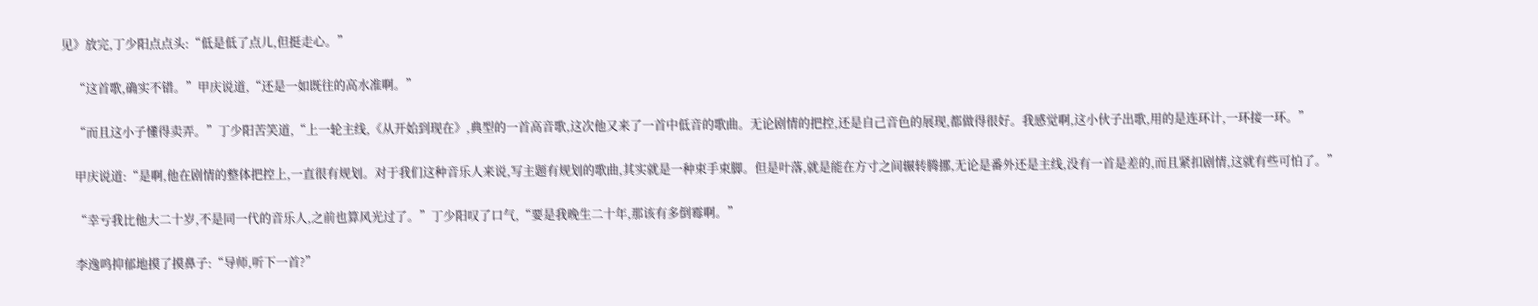见》放完,丁少阳点点头:“低是低了点儿,但挺走心。”

    “这首歌,确实不错。”甲庆说道,“还是一如既往的高水准啊。”

    “而且这小子懂得卖弄。”丁少阳苦笑道,“上一轮主线,《从开始到现在》,典型的一首高音歌,这次他又来了一首中低音的歌曲。无论剧情的把控,还是自己音色的展现,都做得很好。我感觉啊,这小伙子出歌,用的是连环计,一环接一环。”

    甲庆说道:“是啊,他在剧情的整体把控上,一直很有规划。对于我们这种音乐人来说,写主题有规划的歌曲,其实就是一种束手束脚。但是叶落,就是能在方寸之间辗转腾挪,无论是番外还是主线,没有一首是差的,而且紧扣剧情,这就有些可怕了。”

    “幸亏我比他大二十岁,不是同一代的音乐人,之前也算风光过了。”丁少阳叹了口气,“要是我晚生二十年,那该有多倒霉啊。”

    李逸鸣抑郁地摸了摸鼻子:“导师,听下一首?”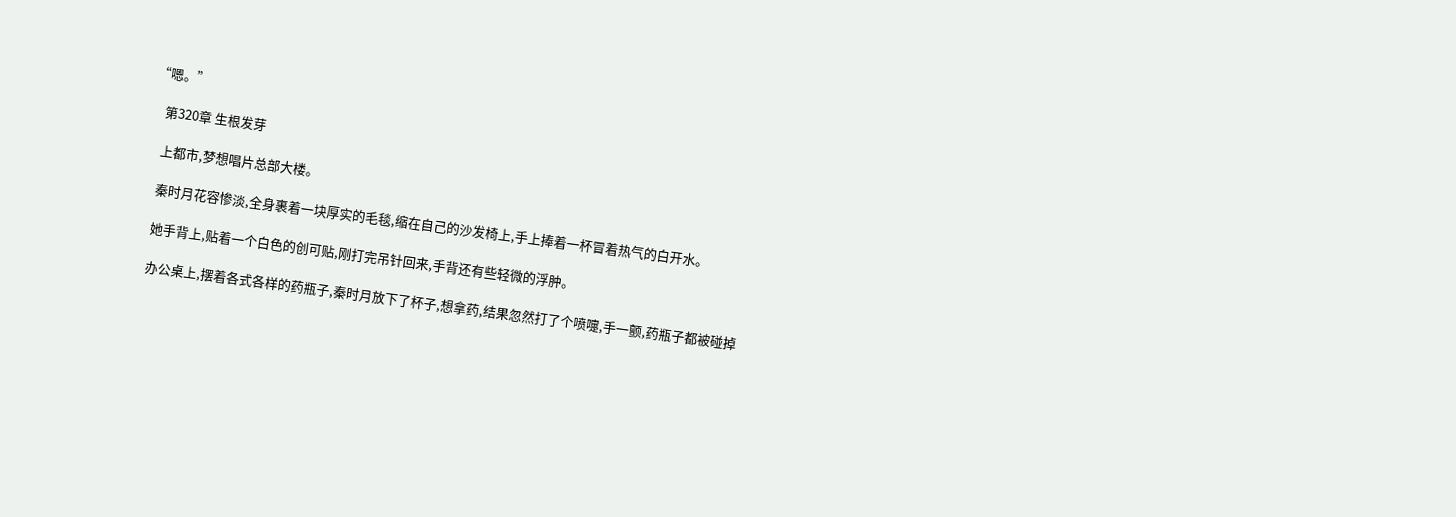“嗯。”

    第320章 生根发芽

    上都市,梦想唱片总部大楼。

    秦时月花容惨淡,全身裹着一块厚实的毛毯,缩在自己的沙发椅上,手上捧着一杯冒着热气的白开水。

    她手背上,贴着一个白色的创可贴,刚打完吊针回来,手背还有些轻微的浮肿。

    办公桌上,摆着各式各样的药瓶子,秦时月放下了杯子,想拿药,结果忽然打了个喷嚏,手一颤,药瓶子都被碰掉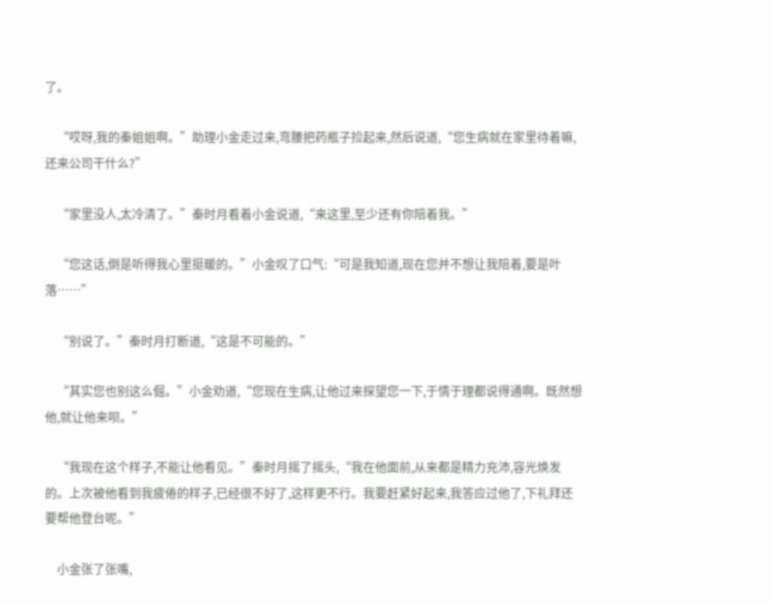了。

    “哎呀,我的秦姐姐啊。”助理小金走过来,弯腰把药瓶子捡起来,然后说道,“您生病就在家里待着嘛,还来公司干什么?”

    “家里没人,太冷清了。”秦时月看着小金说道,“来这里,至少还有你陪着我。”

    “您这话,倒是听得我心里挺暖的。”小金叹了口气:“可是我知道,现在您并不想让我陪着,要是叶落……”

    “别说了。”秦时月打断道,“这是不可能的。”

    “其实您也别这么倔。”小金劝道,“您现在生病,让他过来探望您一下,于情于理都说得通啊。既然想他,就让他来呗。”

    “我现在这个样子,不能让他看见。”秦时月摇了摇头,“我在他面前,从来都是精力充沛,容光焕发的。上次被他看到我疲倦的样子,已经很不好了,这样更不行。我要赶紧好起来,我答应过他了,下礼拜还要帮他登台呢。”

    小金张了张嘴,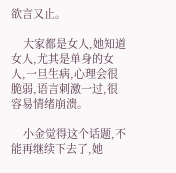欲言又止。

    大家都是女人,她知道女人,尤其是单身的女人,一旦生病,心理会很脆弱,语言刺激一过,很容易情绪崩溃。

    小金觉得这个话题,不能再继续下去了,她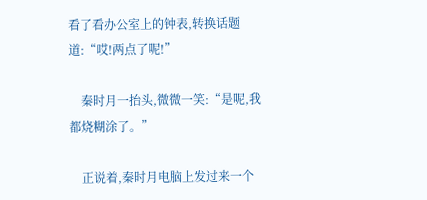看了看办公室上的钟表,转换话题道:“哎!两点了呢!”

    秦时月一抬头,微微一笑:“是呢,我都烧糊涂了。”

    正说着,秦时月电脑上发过来一个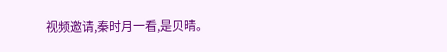视频邀请,秦时月一看,是贝晴。